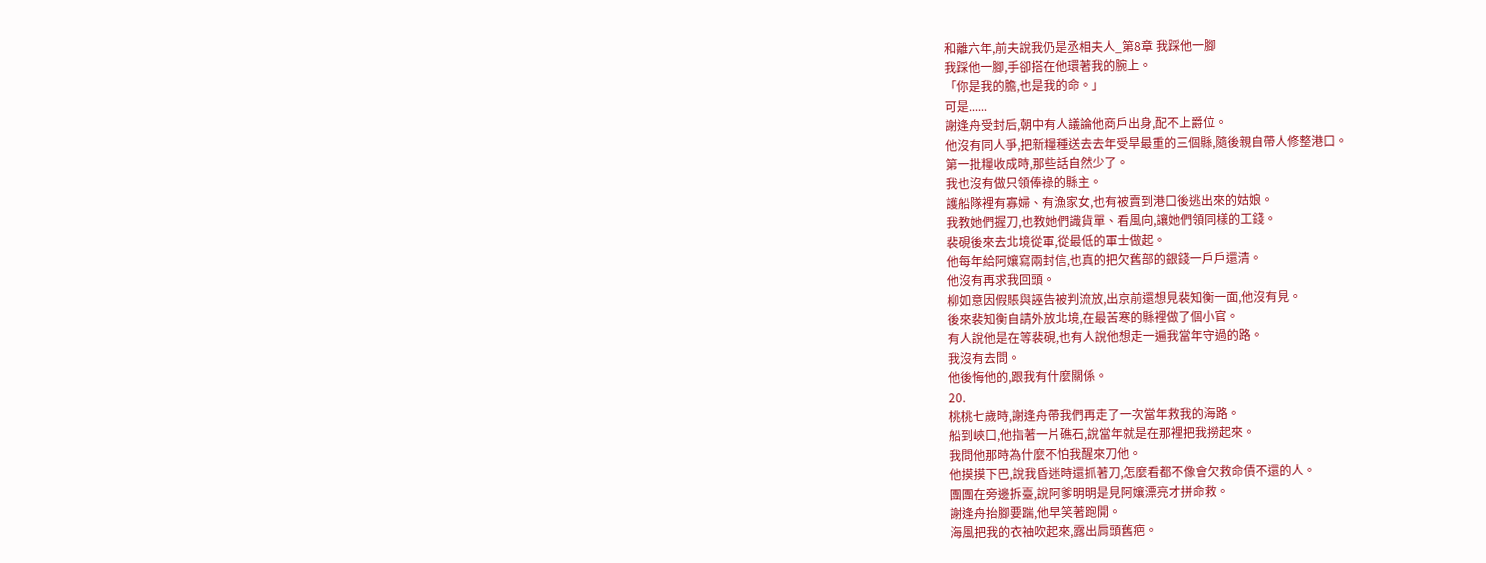和離六年,前夫說我仍是丞相夫人_第8章 我踩他一腳
我踩他一腳,手卻搭在他環著我的腕上。
「你是我的膽,也是我的命。」
可是......
謝逢舟受封后,朝中有人議論他商戶出身,配不上爵位。
他沒有同人爭,把新糧種送去去年受旱最重的三個縣,隨後親自帶人修整港口。
第一批糧收成時,那些話自然少了。
我也沒有做只領俸祿的縣主。
護船隊裡有寡婦、有漁家女,也有被賣到港口後逃出來的姑娘。
我教她們握刀,也教她們識貨單、看風向,讓她們領同樣的工錢。
裴硯後來去北境從軍,從最低的軍士做起。
他每年給阿孃寫兩封信,也真的把欠舊部的銀錢一戶戶還清。
他沒有再求我回頭。
柳如意因假賬與誣告被判流放,出京前還想見裴知衡一面,他沒有見。
後來裴知衡自請外放北境,在最苦寒的縣裡做了個小官。
有人說他是在等裴硯,也有人說他想走一遍我當年守過的路。
我沒有去問。
他後悔他的,跟我有什麼關係。
20.
桃桃七歲時,謝逢舟帶我們再走了一次當年救我的海路。
船到峽口,他指著一片礁石,說當年就是在那裡把我撈起來。
我問他那時為什麼不怕我醒來刀他。
他摸摸下巴,說我昏迷時還抓著刀,怎麼看都不像會欠救命債不還的人。
團團在旁邊拆臺,說阿爹明明是見阿孃漂亮才拼命救。
謝逢舟抬腳要踹,他早笑著跑開。
海風把我的衣袖吹起來,露出肩頭舊疤。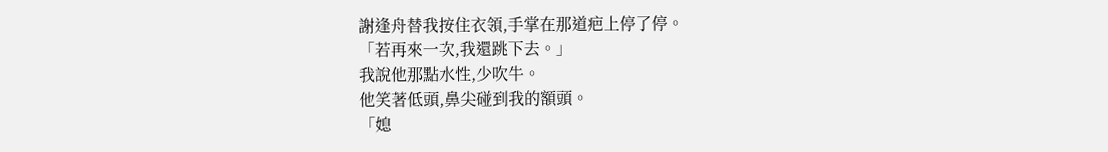謝逢舟替我按住衣領,手掌在那道疤上停了停。
「若再來一次,我還跳下去。」
我說他那點水性,少吹牛。
他笑著低頭,鼻尖碰到我的額頭。
「媳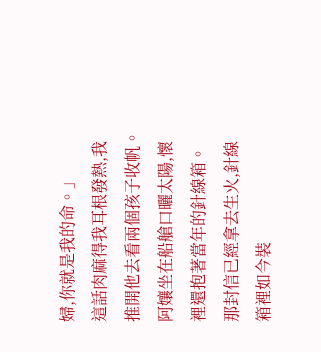婦,你就是我的命。」
這話肉麻得我耳根發熱,我推開他去看兩個孩子收帆。
阿孃坐在船艙口曬太陽,懷裡還抱著當年的針線箱。
那封信已經拿去生火,針線箱裡如今裝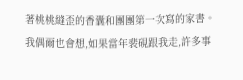著桃桃縫歪的香囊和團團第一次寫的家書。
我偶爾也會想,如果當年裴硯跟我走,許多事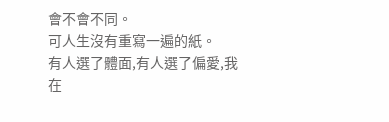會不會不同。
可人生沒有重寫一遍的紙。
有人選了體面,有人選了偏愛,我在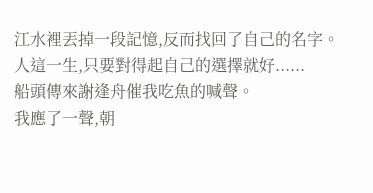江水裡丟掉一段記憶,反而找回了自己的名字。
人這一生,只要對得起自己的選擇就好......
船頭傳來謝逢舟催我吃魚的喊聲。
我應了一聲,朝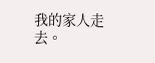我的家人走去。